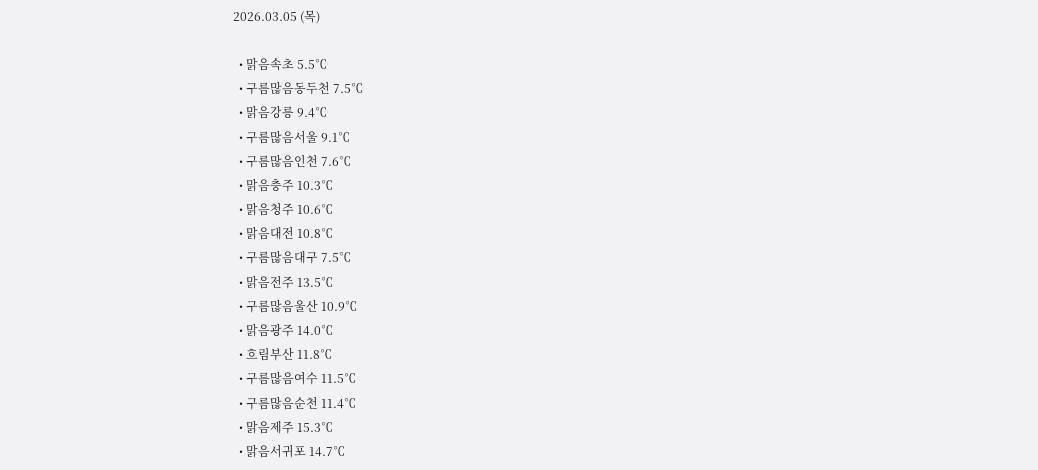2026.03.05 (목)

  • 맑음속초 5.5℃
  • 구름많음동두천 7.5℃
  • 맑음강릉 9.4℃
  • 구름많음서울 9.1℃
  • 구름많음인천 7.6℃
  • 맑음충주 10.3℃
  • 맑음청주 10.6℃
  • 맑음대전 10.8℃
  • 구름많음대구 7.5℃
  • 맑음전주 13.5℃
  • 구름많음울산 10.9℃
  • 맑음광주 14.0℃
  • 흐림부산 11.8℃
  • 구름많음여수 11.5℃
  • 구름많음순천 11.4℃
  • 맑음제주 15.3℃
  • 맑음서귀포 14.7℃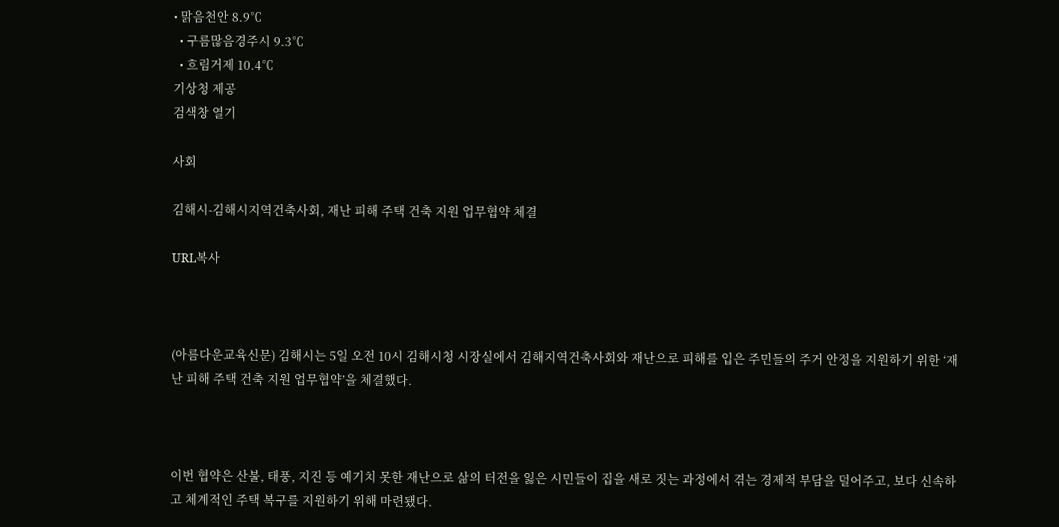• 맑음천안 8.9℃
  • 구름많음경주시 9.3℃
  • 흐림거제 10.4℃
기상청 제공
검색창 열기

사회

김해시-김해시지역건축사회, 재난 피해 주택 건축 지원 업무협약 체결

URL복사



(아름다운교육신문) 김해시는 5일 오전 10시 김해시청 시장실에서 김해지역건축사회와 재난으로 피해를 입은 주민들의 주거 안정을 지원하기 위한 ‘재난 피해 주택 건축 지원 업무협약’을 체결했다.



이번 협약은 산불, 태풍, 지진 등 예기치 못한 재난으로 삶의 터전을 잃은 시민들이 집을 새로 짓는 과정에서 겪는 경제적 부담을 덜어주고, 보다 신속하고 체계적인 주택 복구를 지원하기 위해 마련됐다.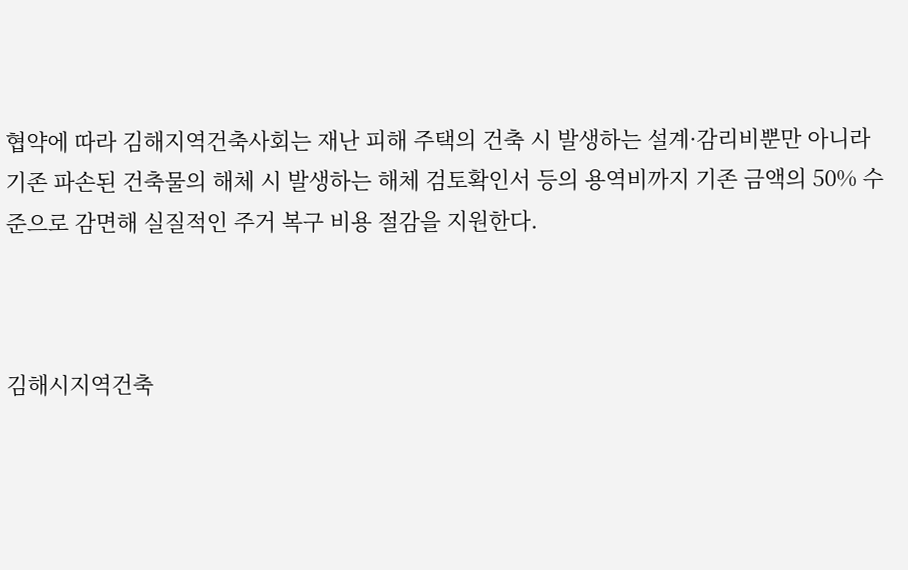협약에 따라 김해지역건축사회는 재난 피해 주택의 건축 시 발생하는 설계·감리비뿐만 아니라 기존 파손된 건축물의 해체 시 발생하는 해체 검토확인서 등의 용역비까지 기존 금액의 50% 수준으로 감면해 실질적인 주거 복구 비용 절감을 지원한다.



김해시지역건축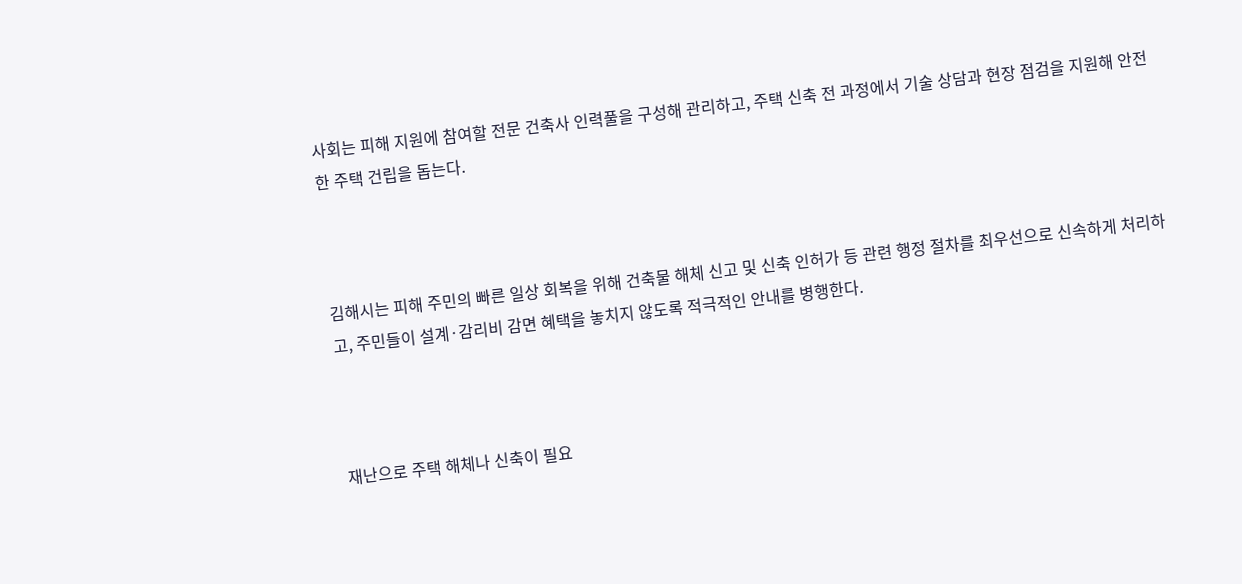사회는 피해 지원에 참여할 전문 건축사 인력풀을 구성해 관리하고, 주택 신축 전 과정에서 기술 상담과 현장 점검을 지원해 안전한 주택 건립을 돕는다.



김해시는 피해 주민의 빠른 일상 회복을 위해 건축물 해체 신고 및 신축 인허가 등 관련 행정 절차를 최우선으로 신속하게 처리하고, 주민들이 설계·감리비 감면 혜택을 놓치지 않도록 적극적인 안내를 병행한다.



재난으로 주택 해체나 신축이 필요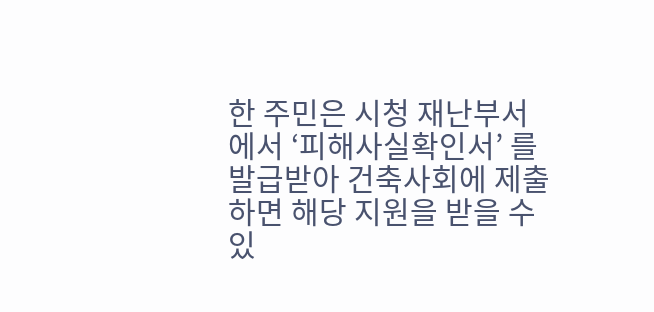한 주민은 시청 재난부서에서 ‘피해사실확인서’ 를 발급받아 건축사회에 제출하면 해당 지원을 받을 수 있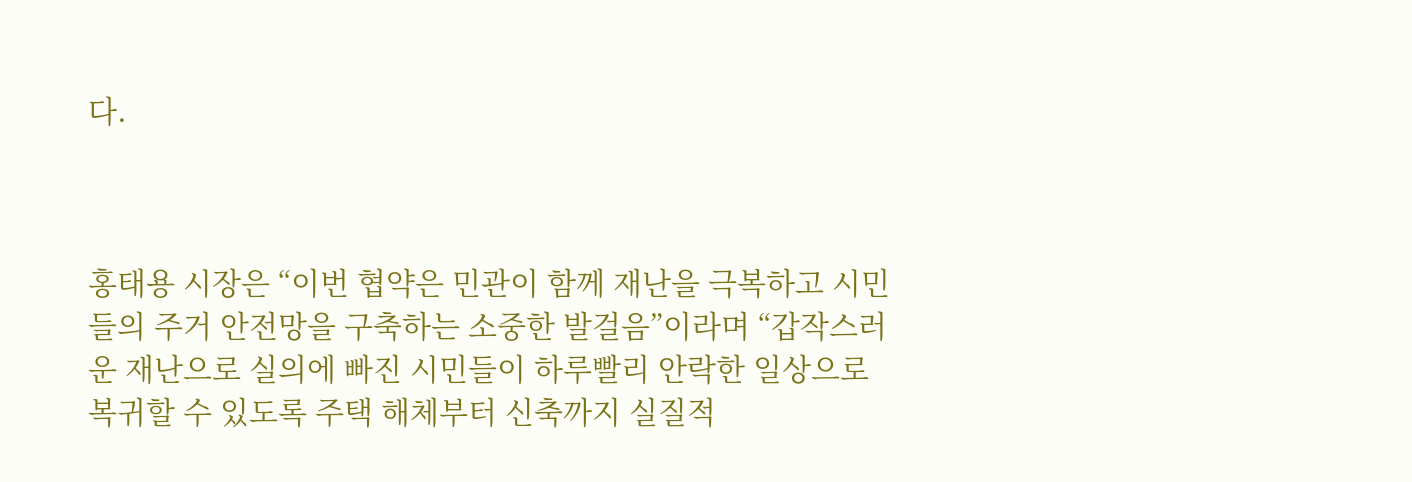다.



홍태용 시장은 “이번 협약은 민관이 함께 재난을 극복하고 시민들의 주거 안전망을 구축하는 소중한 발걸음”이라며 “갑작스러운 재난으로 실의에 빠진 시민들이 하루빨리 안락한 일상으로 복귀할 수 있도록 주택 해체부터 신축까지 실질적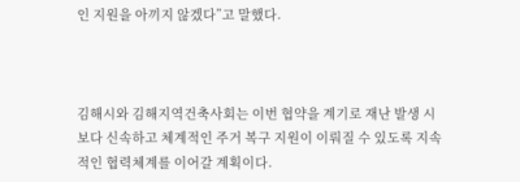인 지원을 아끼지 않겠다”고 말했다.



김해시와 김해지역건축사회는 이번 협약을 계기로 재난 발생 시 보다 신속하고 체계적인 주거 복구 지원이 이뤄질 수 있도록 지속적인 협력체계를 이어갈 계획이다.